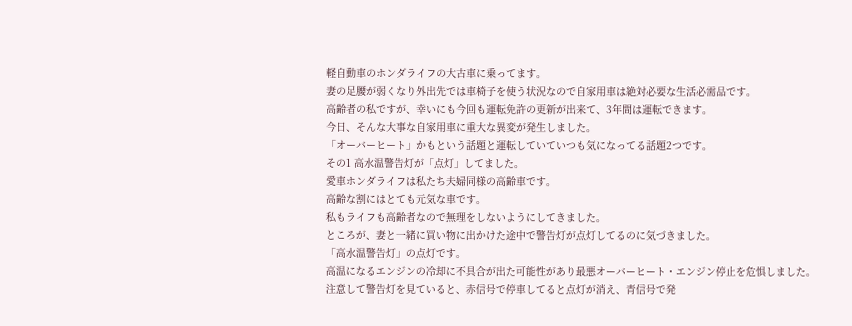軽自動車のホンダライフの大古車に乗ってます。
妻の足腰が弱くなり外出先では車椅子を使う状況なので自家用車は絶対必要な生活必需品です。
高齢者の私ですが、幸いにも今回も運転免許の更新が出来て、3年間は運転できます。
今日、そんな大事な自家用車に重大な異変が発生しました。
「オーバーヒート」かもという話題と運転していていつも気になってる話題2つです。
その1 高水温警告灯が「点灯」してました。
愛車ホンダライフは私たち夫婦同様の高齢車です。
高齢な割にはとても元気な車です。
私もライフも高齢者なので無理をしないようにしてきました。
ところが、妻と一緒に買い物に出かけた途中で警告灯が点灯してるのに気づきました。
「高水温警告灯」の点灯です。
高温になるエンジンの冷却に不具合が出た可能性があり最悪オーバーヒート・エンジン停止を危惧しました。
注意して警告灯を見ていると、赤信号で停車してると点灯が消え、青信号で発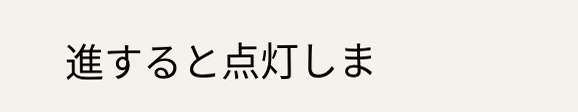進すると点灯しま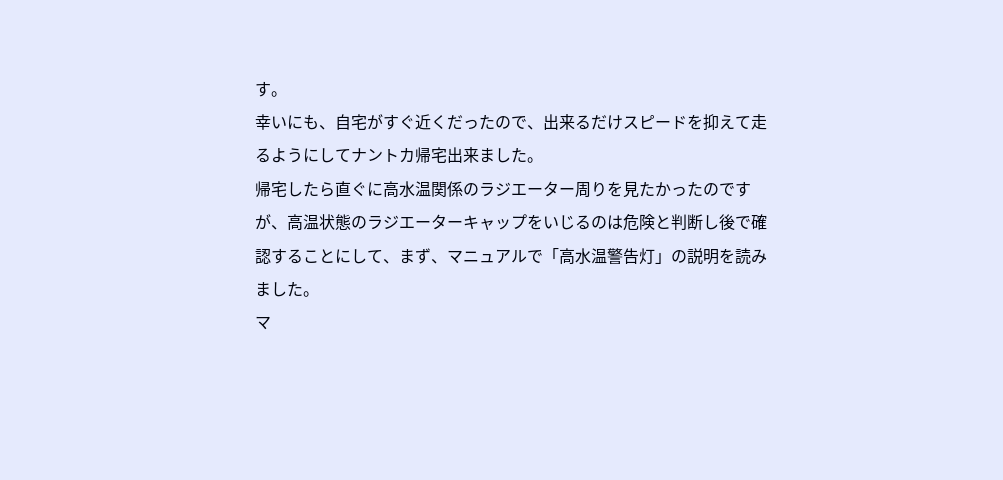す。
幸いにも、自宅がすぐ近くだったので、出来るだけスピードを抑えて走るようにしてナントカ帰宅出来ました。
帰宅したら直ぐに高水温関係のラジエーター周りを見たかったのですが、高温状態のラジエーターキャップをいじるのは危険と判断し後で確認することにして、まず、マニュアルで「高水温警告灯」の説明を読みました。
マ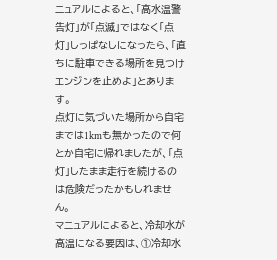ニュアルによると、「高水温警告灯」が「点滅」ではなく「点灯」しっぱなしになったら、「直ちに駐車できる場所を見つけエンジンを止めよ」とあります。
点灯に気づいた場所から自宅までは1kmも無かったので何とか自宅に帰れましたが、「点灯」したまま走行を続けるのは危険だったかもしれません。
マニュアルによると、冷却水が高温になる要因は、①冷却水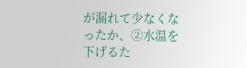が漏れて少なくなったか、②水温を下げるた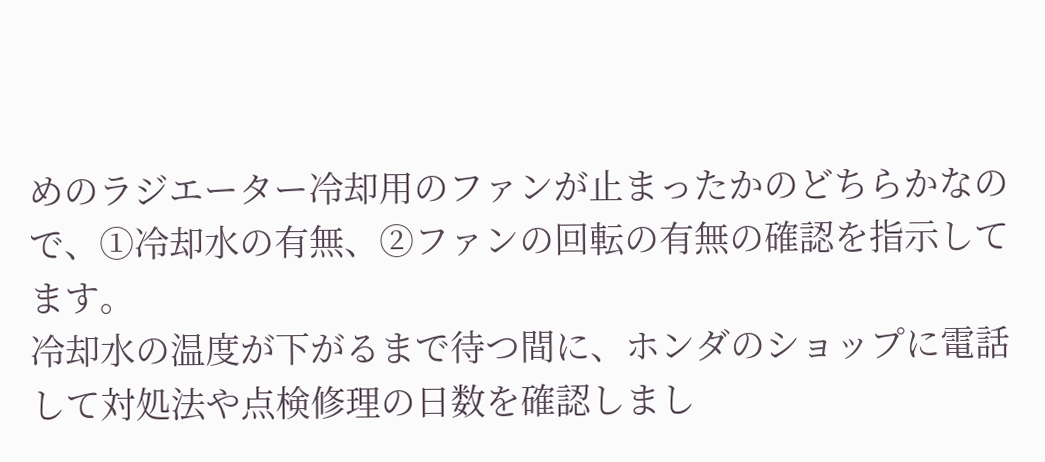めのラジエーター冷却用のファンが止まったかのどちらかなので、①冷却水の有無、②ファンの回転の有無の確認を指示してます。
冷却水の温度が下がるまで待つ間に、ホンダのショップに電話して対処法や点検修理の日数を確認しまし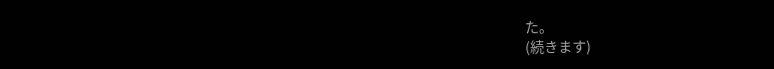た。
(続きます)